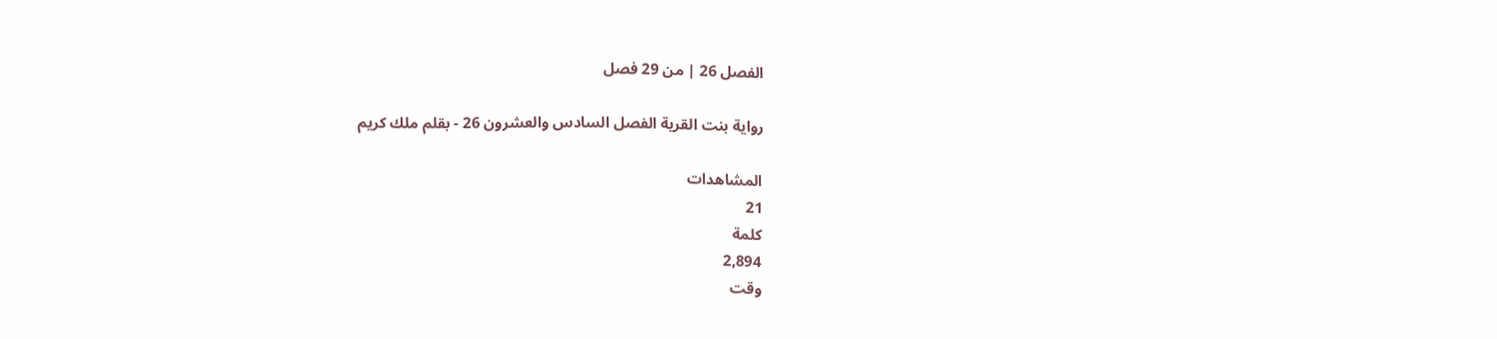الفصل 26 | من 29 فصل

رواية بنت القرية الفصل السادس والعشرون 26 - بقلم ملك كريم

المشاهدات
21
كلمة
2,894
وقت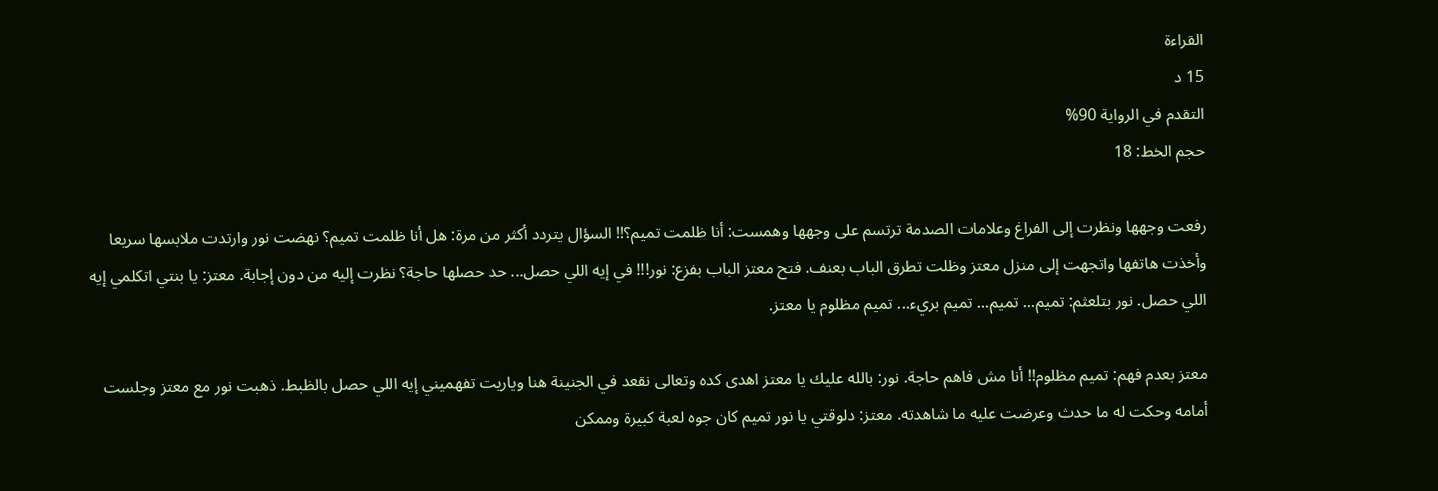القراءة
15 د
التقدم في الرواية 90%
حجم الخط: 18

رفعت وجهها ونظرت إلى الفراغ وعلامات الصدمة ترتسم على وجهها وهمست: أنا ظلمت تميم؟!! السؤال يتردد أكثر من مرة: هل أنا ظلمت تميم؟ نهضت نور وارتدت ملابسها سريعا وأخذت هاتفها واتجهت إلى منزل معتز وظلت تطرق الباب بعنف. فتح معتز الباب بفزع: نور!!! في إيه اللي حصل... حد حصلها حاجة؟ نظرت إليه من دون إجابة. معتز: يا بنتي اتكلمي إيه اللي حصل. نور بتلعثم: تميم... تميم... تميم بريء... تميم مظلوم يا معتز.

معتز بعدم فهم: تميم مظلوم!! أنا مش فاهم حاجة. نور: بالله عليك يا معتز اهدى كده وتعالى نقعد في الجنينة هنا وياريت تفهميني إيه اللي حصل بالظبط. ذهبت نور مع معتز وجلست أمامه وحكت له ما حدث وعرضت عليه ما شاهدته. معتز: دلوقتي يا نور تميم كان جوه لعبة كبيرة وممكن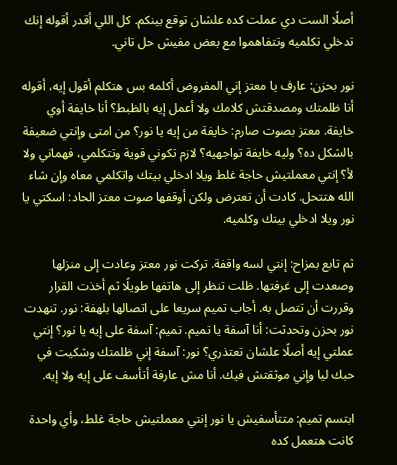أصلًا الست دي عملت كده علشان توقع بينكم. كل اللي أقدر أقوله إنك تدخلي تكلميه وتتفاهموا مع بعض مفيش حل تاني.

نور بحزن: عارف يا معتز إني المفروض أكلمه بس هتكلم أقول إيه، أقوله أنا ظلمتك ومصدقتش كلامك ولا أعمل إيه بالظبط؟ أنا خايفة أوي خايفة. معتز بصوت صارم: خايفة من إيه يا نور؟ من امتى وإنتي ضعيفة بالشكل ده؟ وليه خايفة تواجهيه؟ لازم تكوني قوية وتتكلمي، فهماني ولا لأ؟ إنتي معملتيش حاجة غلط ويلا ادخلي بيتك واتكلمي معاه وإن شاء الله هتتحل. كادت أن تعترض ولكن أوقفها صوت معتز الحاد: اسكتي يا نور ويلا ادخلي بيتك وكلميه.

ثم تابع بمزاح: إنتي لسه واقفة. تركت نور معتز وعادت إلى منزلها وصعدت إلى غرفتها. ظلت تنظر إلى هاتفها طويلًا ثم أخذت القرار وقررت أن تتصل به. أجاب تميم سريعا على اتصالها بلهفة: نور. تنهدت نور بحزن وتحدثت: أنا آسفة يا تميم. تميم: آسفة على إيه يا نور؟ إنتي عملتي إيه أصلًا علشان تعتذري؟ نور: آسفة إني ظلمتك وشكيت في حبك ليا وإني موثقتش فيك. أنا مش عارفة أتأسف على إيه ولا إيه.

ابتسم تميم: متتأسفيش يا نور إنتي معملتيش حاجة غلط، وأي واحدة كانت هتعمل كده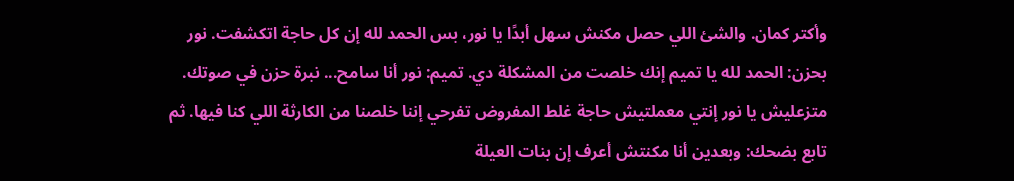وأكتر كمان. والشئ اللي حصل مكنش سهل أبدًا يا نور، بس الحمد لله إن كل حاجة اتكشفت. نور بحزن: الحمد لله يا تميم إنك خلصت من المشكلة دي. تميم: نور أنا سامح... نبرة حزن في صوتك. متزعليش يا نور إنتي معملتيش حاجة غلط المفروض تفرحي إننا خلصنا من الكارثة اللي كنا فيها. ثم تابع بضحك: وبعدين أنا مكنتش أعرف إن بنات العيلة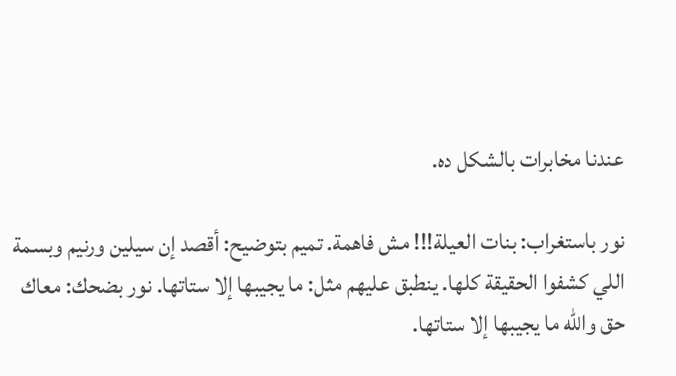عندنا مخابرات بالشكل ده.

نور باستغراب: بنات العيلة!!! مش فاهمة. تميم بتوضيح: أقصد إن سيلين ورنيم وبسمة اللي كشفوا الحقيقة كلها. ينطبق عليهم مثل: ما يجيبها إلا ستاتها. نور بضحك: معاك حق والله ما يجيبها إلا ستاتها.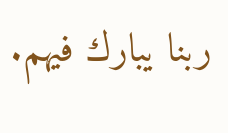ربنا يبارك فيهم.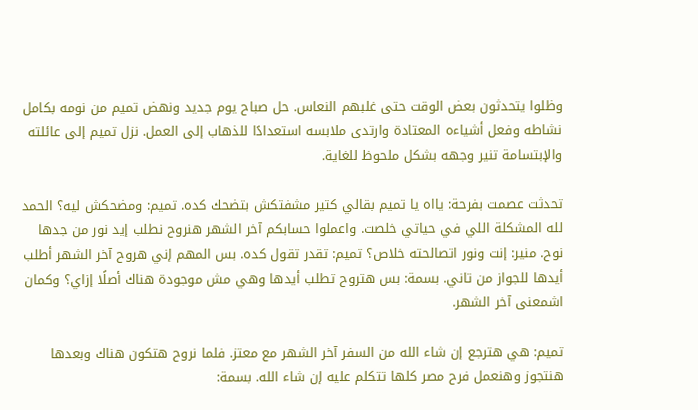وظلوا يتحدثون بعض الوقت حتى غلبهم النعاس. حل صباح يوم جديد ونهض تميم من نومه بكامل نشاطه وفعل أشياءه المعتادة وارتدى ملابسه استعدادًا للذهاب إلى العمل. نزل تميم إلى عائلته والإبتسامة تنير وجهه بشكل ملحوظ للغاية.

تحدثت عصمت بفرحة: يااه يا تميم بقالي كتير مشفتكش بتضحك كده. تميم: ومضحكش ليه؟ الحمد لله المشكلة اللي في حياتي خلصت. واعملوا حسابكم آخر الشهر هنروح نطلب إيد نور من جدها نوح. منير: إنت ونور اتصالحته خلاص؟ تميم: تقدر تقول كده. بس المهم إني هروح آخر الشهر أطلب أيدها للجواز من تاني. بسمة: بس هتروح تطلب أيدها وهي مش موجودة هناك أصلًا إزاي؟ وكمان اشمعنى آخر الشهر.

تميم: هي هترجع إن شاء الله من السفر آخر الشهر مع معتز. فلما نروح هتكون هناك وبعدها هنتجوز وهنعمل فرح مصر كلها تتكلم عليه إن شاء الله. بسمة: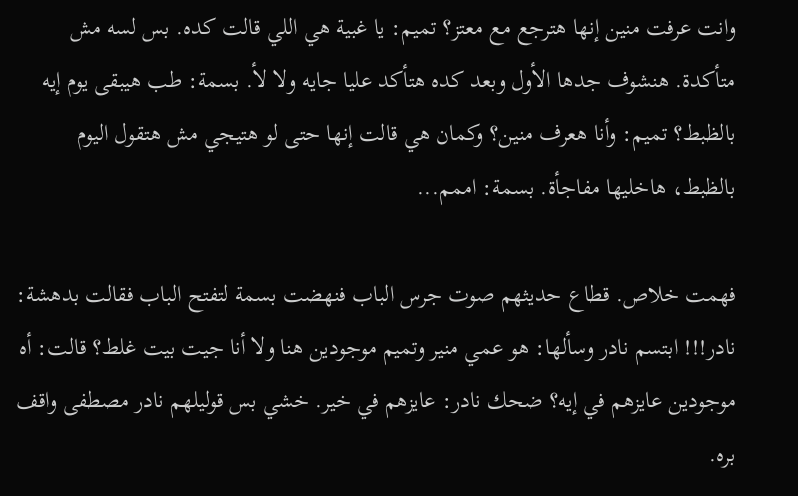وانت عرفت منين إنها هترجع مع معتز؟ تميم: يا غبية هي اللي قالت كده. بس لسه مش متأكدة. هنشوف جدها الأول وبعد كده هتأكد عليا جايه ولا لأ. بسمة: طب هيبقى يوم إيه بالظبط؟ تميم: وأنا هعرف منين؟ وكمان هي قالت إنها حتى لو هتيجي مش هتقول اليوم بالظبط، هاخليها مفاجأة. بسمة: اممم...

فهمت خلاص. قطاع حديثهم صوت جرس الباب فنهضت بسمة لتفتح الباب فقالت بدهشة: نادر!!! ابتسم نادر وسألها: هو عمي منير وتميم موجودين هنا ولا أنا جيت بيت غلط؟ قالت: أه موجودين عايزهم في إيه؟ ضحك نادر: عايزهم في خير. خشي بس قوليلهم نادر مصطفى واقف بره.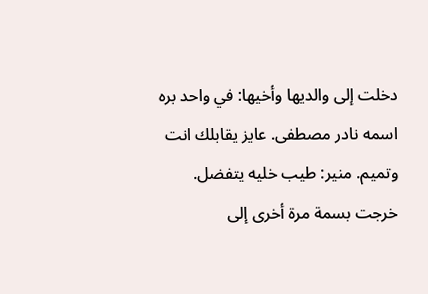دخلت إلى والديها وأخيها: في واحد بره اسمه نادر مصطفى. عايز يقابلك انت وتميم. منير: طيب خليه يتفضل. خرجت بسمة مرة أخرى إلى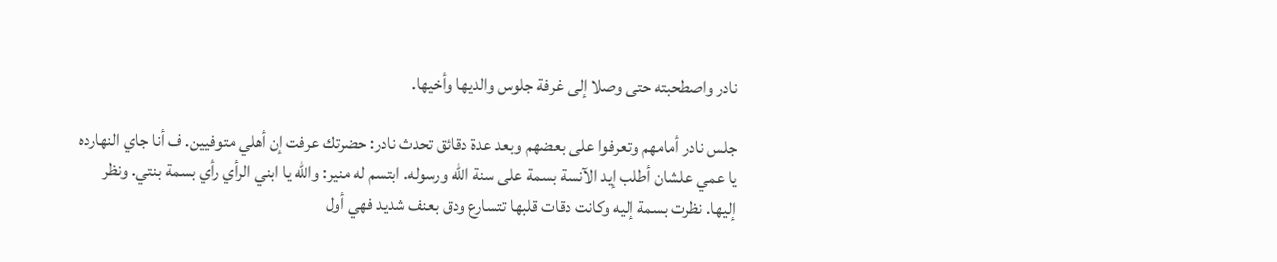نادر واصطحبته حتى وصلا إلى غرفة جلوس والديها وأخيها.

جلس نادر أمامهم وتعرفوا على بعضهم وبعد عدة دقائق تحدث نادر: حضرتك عرفت إن أهلي متوفيين. ف أنا جاي النهارده يا عمي علشان أطلب إيد الآنسة بسمة على سنة الله ورسوله. ابتسم له منير: والله يا ابني الرأي رأي بسمة بنتي. ونظر إليها. نظرت بسمة إليه وكانت دقات قلبها تتسارع ودق بعنف شديد فهي أول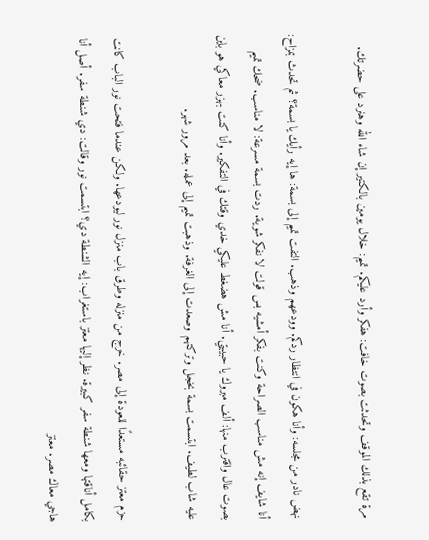مرة تقع بذلك الموقف وتحدثت بصوت خافت: هفكر وأرد عليكم. تميم: خلال يومين بالكتير إن شاء الله وهنرد على حضرتك.

نهض نادر من مجلسه: وأنا هكون في انتظار ردكم. وودعهم وذهب. التفت تميم إلى بسمة: ها إيه رأيك يا بسمة؟ ثم تحدث بمزاح: أنا شايف إنه مش مناسب الصراحة وكنت بفكر أمشيه بس قولت لا نفكر شوية. ردت بسمة مسرعة: لا مناسب. ضحك تميم بصوت عال واقترب منها: ألف مبروك يا حبيبتي. أنا مش هضغط عليكي خدي وقتك في التفكير. وأنا كنت بهزر معاكي هو باين عليه شاب لطيف. ابتسمت بسمة بخجل وتركتهم وصعدت إلى الغرفة. وذهبت تميم إلى عمله. بعد مرور شهر.

حزم معتز حقائبه مستعدًا للعودة إلى مصر. خرج من منزله وطرق باب منزل نور ليودعها. ولكن عندما فتحت نور الباب كانت بكامل أناقتها ومعها شنطة سفر كبيرة. نظر إليها معتز باستغراب: إيه الشنطة دي؟ ابتسمت نور وقالت: دي شنطة سفر. أصل أنا هاجي معاك مصر. معتز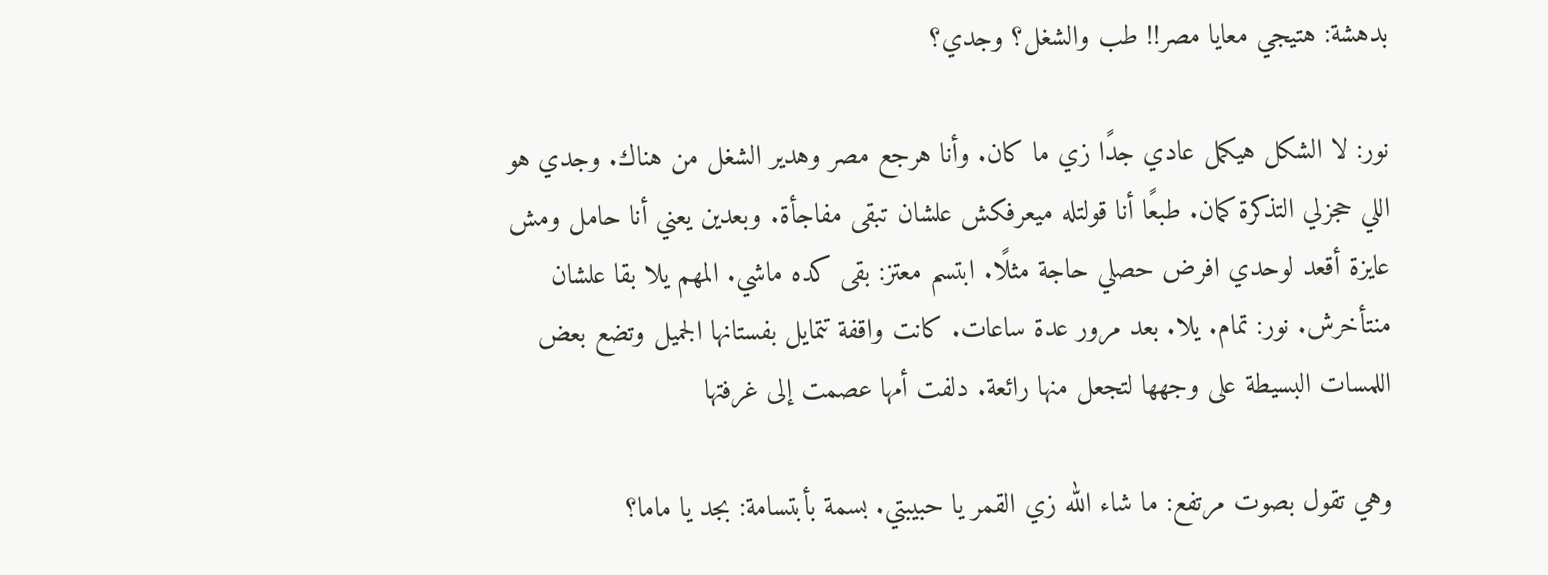بدهشة: هتيجي معايا مصر!! طب والشغل؟ وجدي؟

نور: لا الشكل هيكمل عادي جدًا زي ما كان. وأنا هرجع مصر وهدير الشغل من هناك. وجدي هو اللي حجزلي التذكرة كمان. طبعًا أنا قولتله ميعرفكش علشان تبقى مفاجأة. وبعدين يعني أنا حامل ومش عايزة أقعد لوحدي افرض حصلي حاجة مثلًا. ابتسم معتز: بقى كده ماشي. المهم يلا بقا علشان منتأخرش. نور: تمام. يلا. بعد مرور عدة ساعات. كانت واقفة تتمايل بفستانها الجميل وتضع بعض اللمسات البسيطة على وجهها لتجعل منها رائعة. دلفت أمها عصمت إلى غرفتها

وهي تقول بصوت مرتفع: ما شاء الله زي القمر يا حبيبتي. بسمة بأبتسامة: بجد يا ماما؟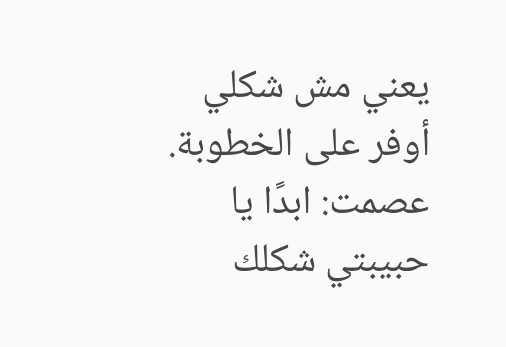يعني مش شكلي أوفر على الخطوبة. عصمت: ابدًا يا حبيبتي شكلك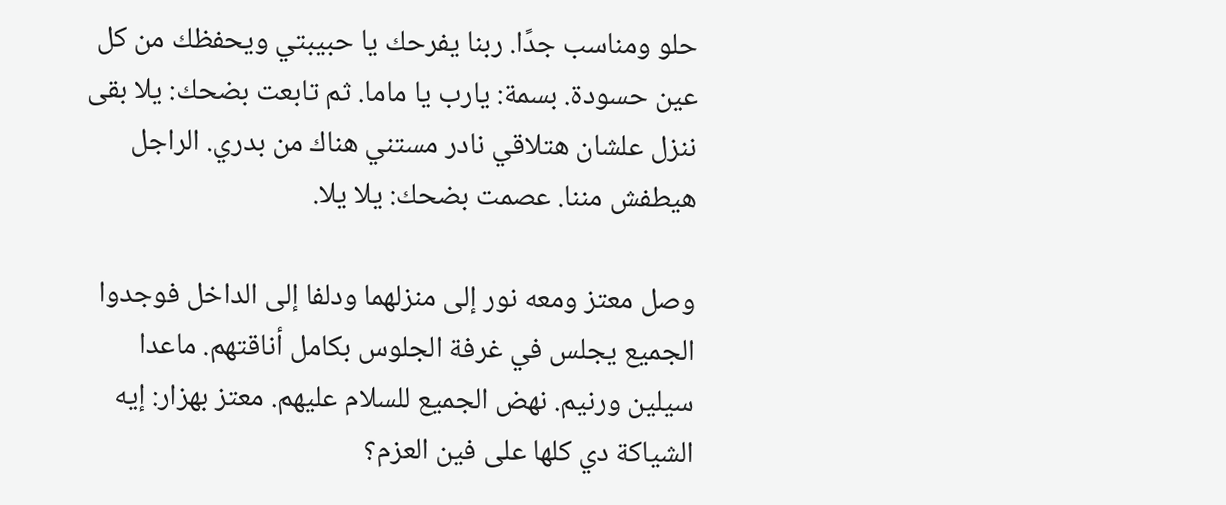حلو ومناسب جدًا. ربنا يفرحك يا حبيبتي ويحفظك من كل عين حسودة. بسمة: يارب يا ماما. ثم تابعت بضحك: يلا بقى ننزل علشان هتلاقي نادر مستني هناك من بدري. الراجل هيطفش مننا. عصمت بضحك: يلا يلا.

وصل معتز ومعه نور إلى منزلهما ودلفا إلى الداخل فوجدوا الجميع يجلس في غرفة الجلوس بكامل أناقتهم. ماعدا سيلين ورنيم. نهض الجميع للسلام عليهم. معتز بهزار: إيه الشياكة دي كلها على فين العزم؟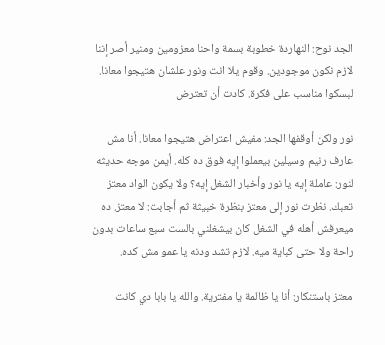الجد نوح: النهاردة خطوبة بسمة واحنا معزومين ومنير أصر إننا لازم نكون موجودين. وقوم يلا انت ونور علشان هتيجوا معانا. لبسكوا مناسب على فكرة. كادت أن تعترض

نور ولكن أوقفها الجد: مفيش اعتراض هتيجوا معانا. أنا مش عارف رنيم وسيلين بيعملوا إيه فوق ده كله. أيمن موجه حديثه لنور: عاملة إيه يا نور وأخبار الشغل إيه؟ ولا يكون الواد معتز تعبك. نظرت نور إلى معتز بنظرة خبيثة ثم أجابت: لا معتز. ده ميعرفش أهله في الشغل كان بيشغلني بالست سبع ساعات بدون راحة ولا حتى كباية ميه. لازم تشد ودنه يا عمو مش كده.

معتز باستنكار: أنا يا ظالمة يا مفترية. والله يا بابا دي كانت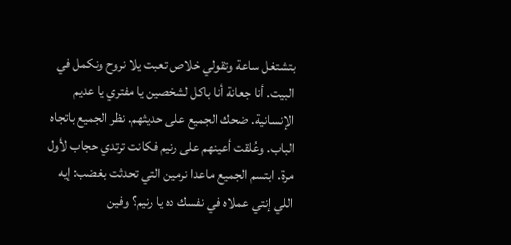بتشتغل ساعة وتقولي خلاص تعبت يلا نروح ونكمل في البيت. أنا جعانة أنا باكل لشخصين يا مفتري يا عديم الإنسانية. ضحك الجميع على حديثهم. نظر الجميع باتجاه الباب. وعُلقت أعينهم على رنيم فكانت ترتدي حجاب لأول مرة. ابتسم الجميع ماعدا نرمين التي تحدثت بغضب: إيه اللي إنتي عملاه في نفسك ده يا رنيم؟ وفين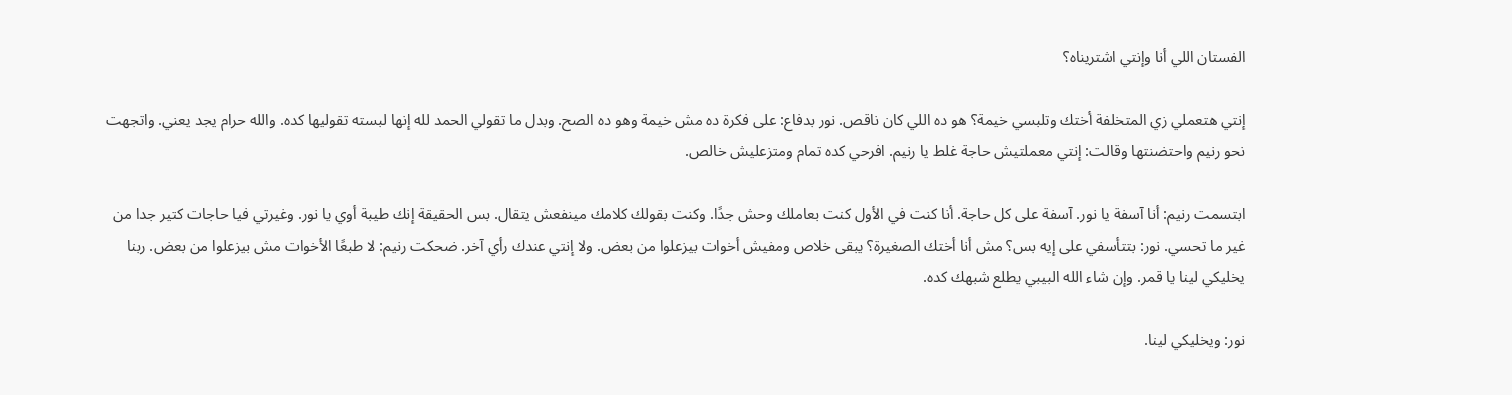الفستان اللي أنا وإنتي اشتريناه؟

إنتي هتعملي زي المتخلفة أختك وتلبسي خيمة؟ هو ده اللي كان ناقص. نور بدفاع: على فكرة ده مش خيمة وهو ده الصح. وبدل ما تقولي الحمد لله إنها لبسته تقوليها كده. والله حرام يجد يعني. واتجهت نحو رنيم واحتضنتها وقالت: إنتي معملتيش حاجة غلط يا رنيم. افرحي كده تمام ومتزعليش خالص.

ابتسمت رنيم: أنا آسفة يا نور. آسفة على كل حاجة. أنا كنت في الأول كنت بعاملك وحش جدًا. وكنت بقولك كلامك مينفعش يتقال. بس الحقيقة إنك طيبة أوي يا نور. وغيرتي فيا حاجات كتير جدا من غير ما تحسي. نور: بتتأسفي على إيه بس؟ مش أنا أختك الصغيرة؟ يبقى خلاص ومفيش أخوات بيزعلوا من بعض. ولا إنتي عندك رأي آخر. ضحكت رنيم: لا طبعًا الأخوات مش بيزعلوا من بعض. ربنا يخليكي لينا يا قمر. وإن شاء الله البيبي يطلع شبهك كده.

نور: ويخليكي لينا.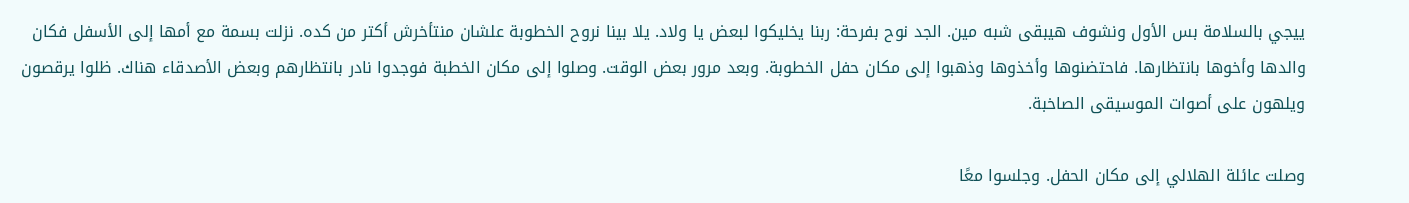ييجي بالسلامة بس الأول ونشوف هيبقى شبه مين. الجد نوح بفرحة: ربنا يخليكوا لبعض يا ولاد. يلا بينا نروح الخطوبة علشان منتأخرش أكتر من كده. نزلت بسمة مع أمها إلى الأسفل فكان والدها وأخوها بانتظارها. فاحتضنوها وأخذوها وذهبوا إلى مكان حفل الخطوبة. وبعد مرور بعض الوقت. وصلوا إلى مكان الخطبة فوجدوا نادر بانتظارهم وبعض الأصدقاء هناك. ظلوا يرقصون ويلهون على أصوات الموسيقى الصاخبة.

وصلت عائلة الهلالي إلى مكان الحفل. وجلسوا معًا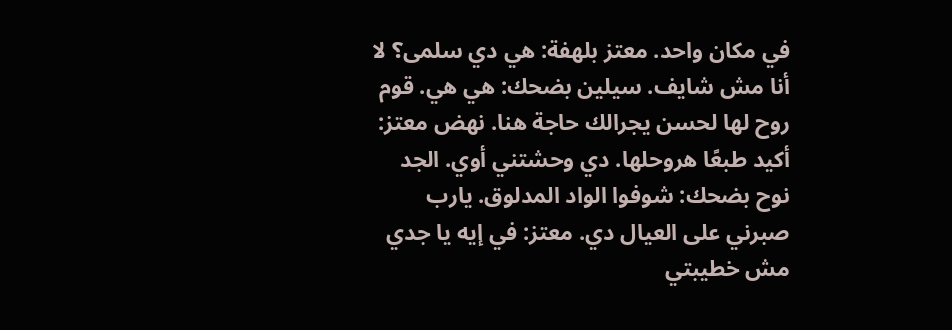في مكان واحد. معتز بلهفة: هي دي سلمى؟ لا أنا مش شايف. سيلين بضحك: هي هي. قوم روح لها لحسن يجرالك حاجة هنا. نهض معتز: أكيد طبعًا هروحلها. دي وحشتني أوي. الجد نوح بضحك: شوفوا الواد المدلوق. يارب صبرني على العيال دي. معتز: في إيه يا جدي مش خطيبتي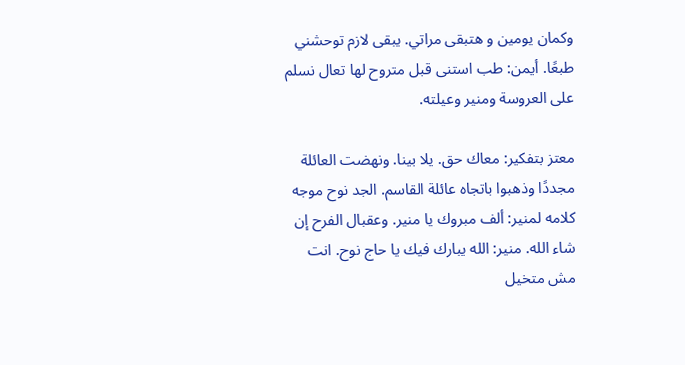وكمان يومين و هتبقى مراتي. يبقى لازم توحشني طبعًا. أيمن: طب استنى قبل متروح لها تعال نسلم على العروسة ومنير وعيلته.

معتز بتفكير: معاك حق. يلا بينا. ونهضت العائلة مجددًا وذهبوا باتجاه عائلة القاسم. الجد نوح موجه كلامه لمنير: ألف مبروك يا منير. وعقبال الفرح إن شاء الله. منير: الله يبارك فيك يا حاج نوح. انت مش متخيل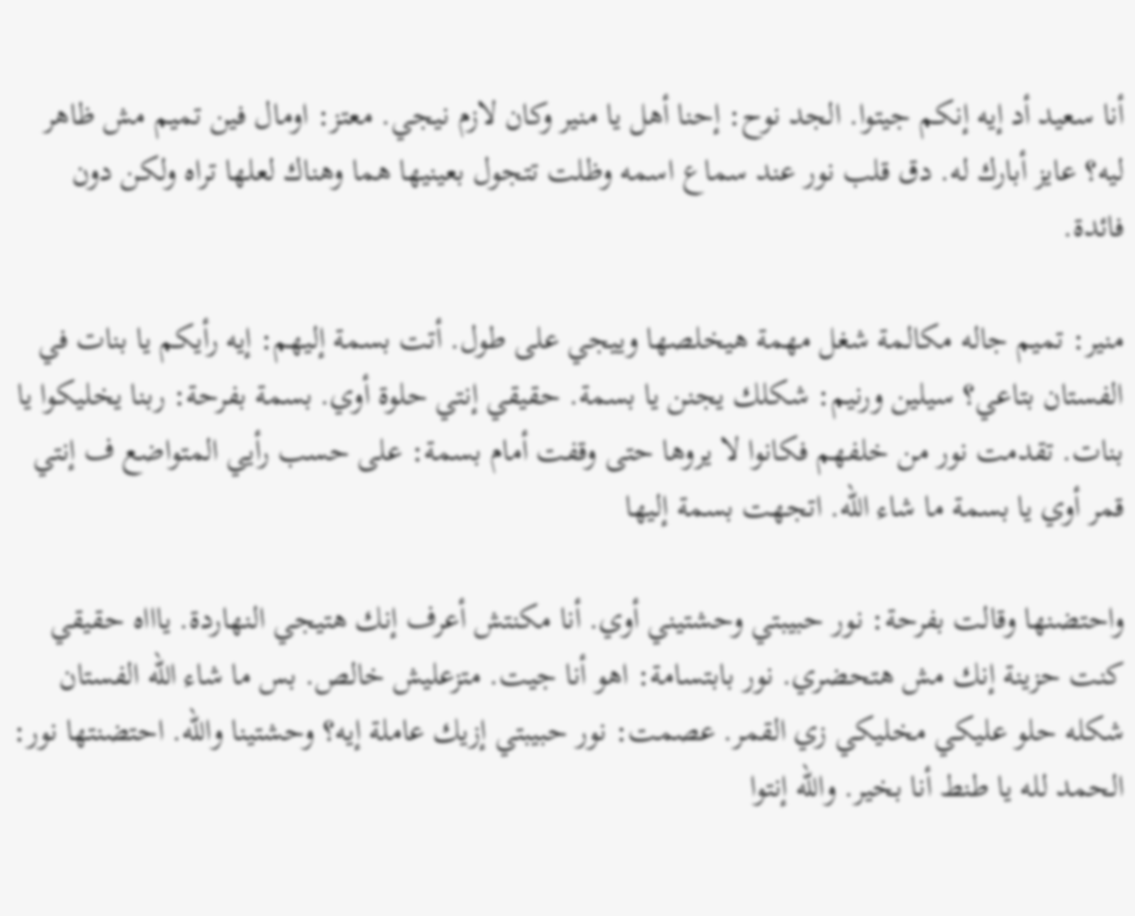أنا سعيد أد إيه إنكم جيتوا. الجد نوح: إحنا أهل يا منير وكان لازم نيجي. معتز: اومال فين تميم مش ظاهر ليه؟ عايز أبارك له. دق قلب نور عند سماع اسمه وظلت تتجول بعينيها هما وهناك لعلها تراه ولكن دون فائدة.

منير: تميم جاله مكالمة شغل مهمة هيخلصها وييجي على طول. أتت بسمة إليهم: إيه رأيكم يا بنات في الفستان بتاعي؟ سيلين ورنيم: شكلك يجنن يا بسمة. حقيقي إنتي حلوة أوي. بسمة بفرحة: ربنا يخليكوا يا بنات. تقدمت نور من خلفهم فكانوا لا يروها حتى وقفت أمام بسمة: على حسب رأيي المتواضع ف إنتي قمر أوي يا بسمة ما شاء الله. اتجهت بسمة إليها

واحتضنها وقالت بفرحة: نور حبيبتي وحشتيني أوي. أنا مكنتش أعرف إنك هتيجي النهاردة. ياااه حقيقي كنت حزينة إنك مش هتحضري. نور بابتسامة: اهو أنا جيت. متزعليش خالص. بس ما شاء الله الفستان شكله حلو عليكي مخليكي زي القمر. عصمت: نور حبيبتي إزيك عاملة إيه؟ وحشتينا والله. احتضنتها نور: الحمد لله يا طنط أنا بخير. والله إنتوا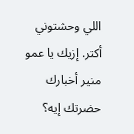اللي وحشتوني أكتر. إزيك يا عمو منير أخبارك حضرتك إيه؟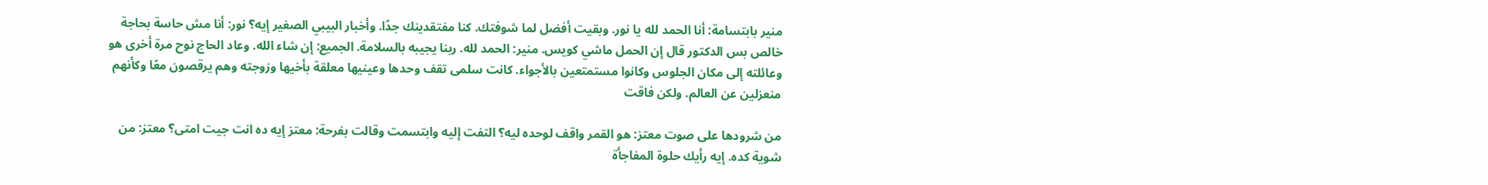منير بابتسامة: أنا الحمد لله يا نور. وبقيت أفضل لما شوفتك. كنا مفتقدينك جدًا. وأخبار البيبي الصغير إيه؟ نور: أنا مش حاسة بحاجة خالص بس الدكتور قال إن الحمل ماشي كويس. منير: الحمد لله. ربنا يجيبه بالسلامة. الجميع: إن شاء الله. وعاد الحاج نوح مرة أخرى هو وعائلته إلى مكان الجلوس وكانوا مستمتعين بالأجواء. كانت سلمى تقف وحدها وعينيها معلقة بأخيها وزوجته وهم يرقصون معًا وكأنهم منعزلين عن العالم. ولكن فاقت

من شرودها على صوت معتز: هو القمر واقف لوحده ليه؟ التفت إليه وابتسمت وقالت بفرحة: معتز إيه ده انت جيت امتى؟ معتز: من شوية كده. إيه رأيك حلوة المفاجأة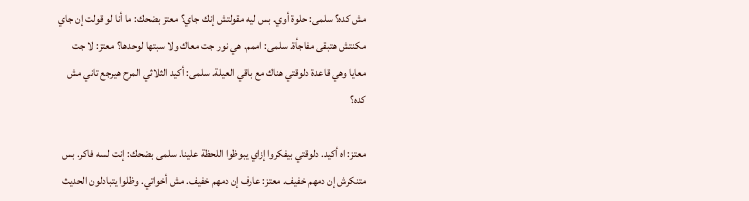مش كده؟ سلمى: حلوة أوي. بس ليه مقولتش إنك جاي؟ معتز بضحك: ما أنا لو قولت إن جاي مكنتش هتبقى مفاجأة. سلمى: اممم. هي نور جت معاك ولا سبتها لوحدها؟ معتز: لا جت معايا وهي قاعدة دلوقتي هناك مع باقي العيلة. سلمى: أكيد الثلاثي المرح هيرجع تاني مش كده؟

معتز: اه أكيد. دلوقتي بيفكروا إزاي يبوظوا اللحظة علينا. سلمى بضحك: إنت لسه فاكر. بس متنكرش إن دمهم خفيف. معتز: عارف إن دمهم خفيف. مش أخواتي. وظلوا يتبادلون الحديث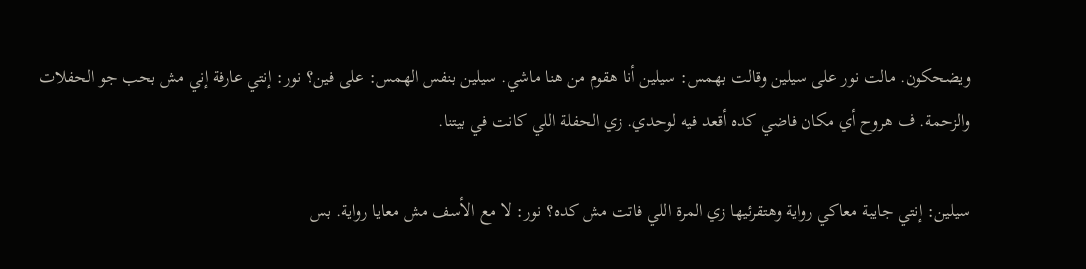ويضحكون. مالت نور على سيلين وقالت بهمس: سيلين أنا هقوم من هنا ماشي. سيلين بنفس الهمس: على فين؟ نور: إنتي عارفة إني مش بحب جو الحفلات والزحمة. ف هروح أي مكان فاضي كده أقعد فيه لوحدي. زي الحفلة اللي كانت في بيتنا.

سيلين: إنتي جايبة معاكي رواية وهتقرئيها زي المرة اللي فاتت مش كده؟ نور: لا مع الأسف مش معايا رواية. بس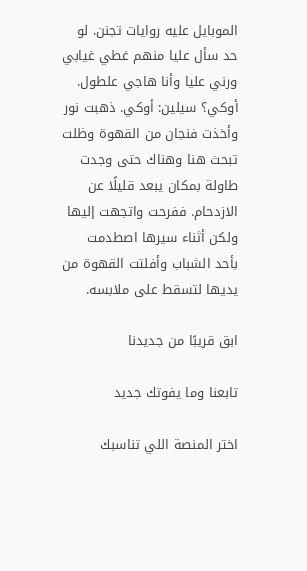الموبايل عليه روايات تجنن. لو حد سأل عليا منهم غطي غيابي ورني عليا وأنا هاجي علطول. أوكي؟ سيلين: أوكي. ذهبت نور وأخذت فنجان من القهوة وظلت تبحث هنا وهناك حتى وجدت طاولة بمكان يبعد قليلًا عن الازدحام. ففرحت واتجهت إليها ولكن أثناء سيرها اصطدمت بأحد الشباب وأفلتت القهوة من يديها لتسقط على ملابسه.

ابق قريبًا من جديدنا

تابعنا وما يفوتك جديد

اختر المنصة اللي تناسبك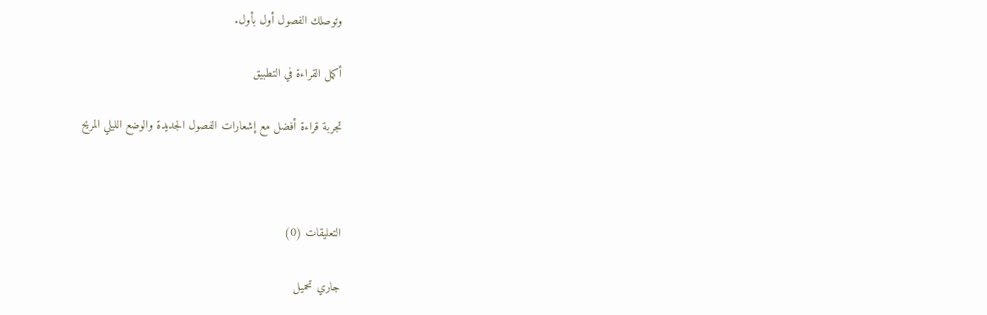وتوصلك الفصول أول بأول.

أكمل القراءة في التطبيق

تجربة قراءة أفضل مع إشعارات الفصول الجديدة والوضع الليلي المريح



التعليقات (0)

جاري تحميل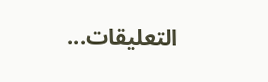التعليقات...